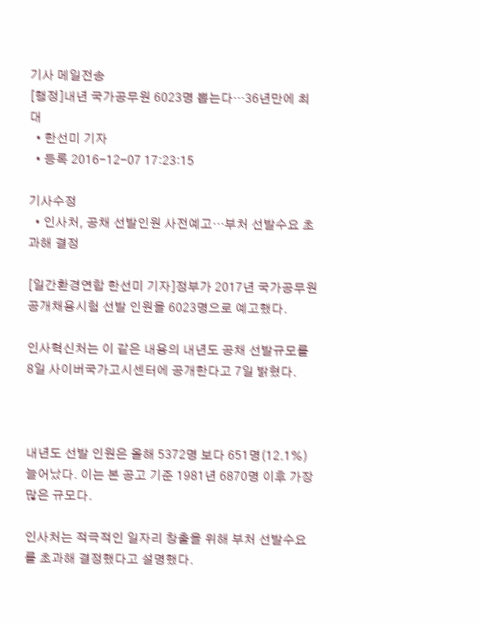기사 메일전송
[행정]내년 국가공무원 6023명 뽑는다…36년만에 최대
  • 한선미 기자
  • 등록 2016-12-07 17:23:15

기사수정
  • 인사처, 공채 선발인원 사전예고…부처 선발수요 초과해 결정

[일간환경연합 한선미 기자]정부가 2017년 국가공무원 공개채용시험 선발 인원을 6023명으로 예고했다.

인사혁신처는 이 같은 내용의 내년도 공채 선발규모를 8일 사이버국가고시센터에 공개한다고 7일 밝혔다.



내년도 선발 인원은 올해 5372명 보다 651명(12.1%) 늘어났다. 이는 본 공고 기준 1981년 6870명 이후 가장 많은 규모다.

인사처는 적극적인 일자리 창출을 위해 부처 선발수요를 초과해 결정했다고 설명했다.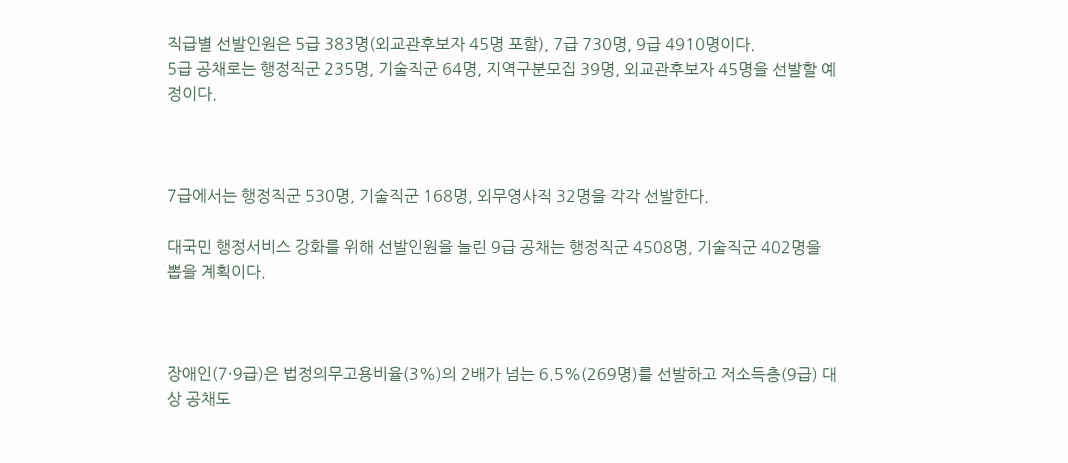직급별 선발인원은 5급 383명(외교관후보자 45명 포함), 7급 730명, 9급 4910명이다.
5급 공채로는 행정직군 235명, 기술직군 64명, 지역구분모집 39명, 외교관후보자 45명을 선발할 예정이다.



7급에서는 행정직군 530명, 기술직군 168명, 외무영사직 32명을 각각 선발한다.

대국민 행정서비스 강화를 위해 선발인원을 늘린 9급 공채는 행정직군 4508명, 기술직군 402명을 뽑을 계획이다.



장애인(7·9급)은 법정의무고용비율(3%)의 2배가 넘는 6.5%(269명)를 선발하고 저소득층(9급) 대상 공채도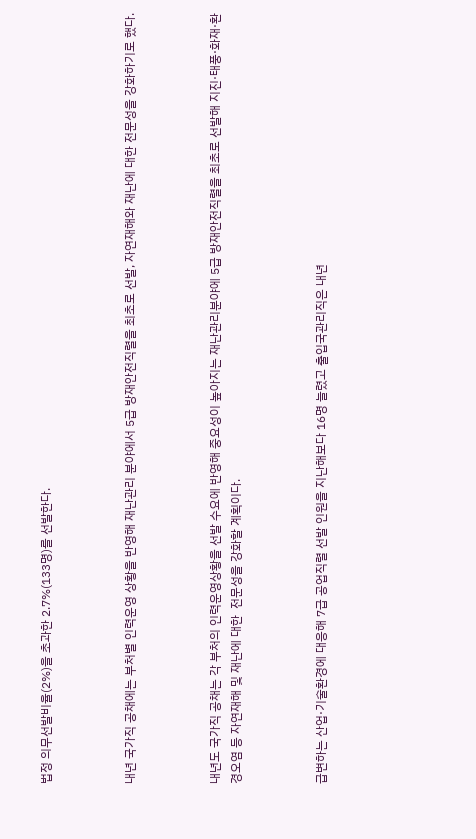법정 의무선발비율(2%)을 초과한 2.7%(133명)를 선발한다.



내년 국가직 공채에는 부처별 인력운영 상황을 반영해 재난관리 분야에서 5급 방재안전직렬을 최초로 선발, 자연재해와 재난에 대한 전문성을 강화하기로 했다.



내년도 국가직 공채는 각 부처의 인력운영상황을 선발 수요에 반영해 중요성이 높아지는 재난관리분야에 5급 방재안전직렬을 최초로 선발해 지진·태풍·화재·환경오염 등 자연재해 및 재난에 대한  전문성을 강화할 계획이다.



급변하는 산업·기술환경에 대응해 7급 공업직렬 선발 인원을 지난해보다 16명 늘렸고 출입국관리직은 내년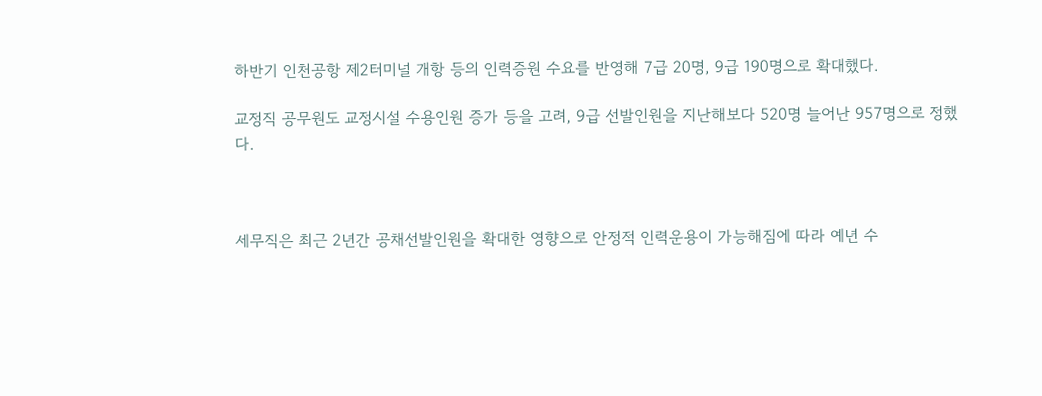하반기 인천공항 제2터미널 개항 등의 인력증원 수요를 반영해 7급 20명, 9급 190명으로 확대했다.

교정직 공무원도 교정시설 수용인원 증가 등을 고려, 9급 선발인원을 지난해보다 520명 늘어난 957명으로 정했다.



세무직은 최근 2년간 공채선발인원을 확대한 영향으로 안정적 인력운용이 가능해짐에 따라 예년 수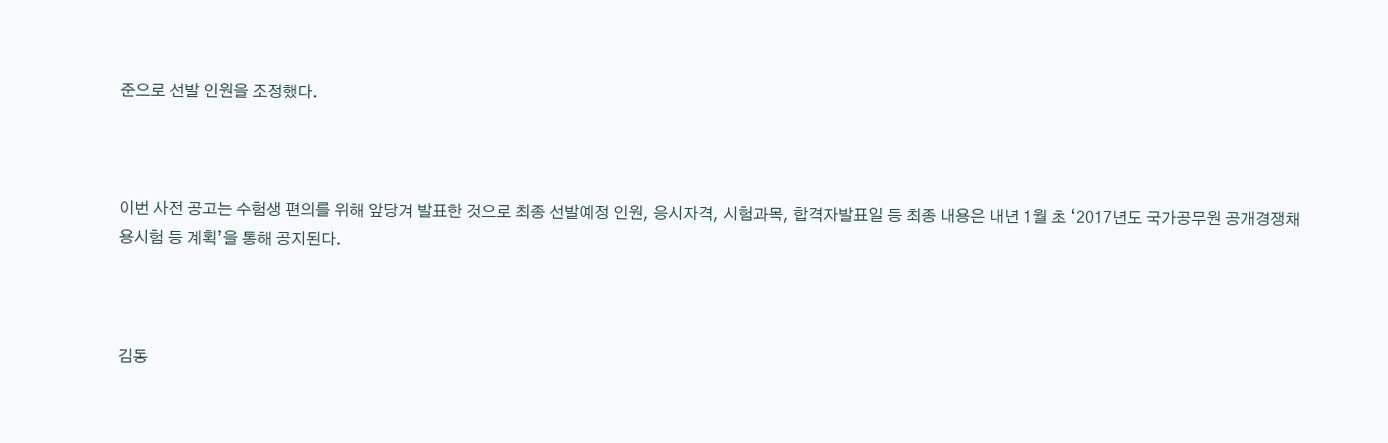준으로 선발 인원을 조정했다.



이번 사전 공고는 수험생 편의를 위해 앞당겨 발표한 것으로 최종 선발예정 인원, 응시자격, 시험과목, 합격자발표일 등 최종 내용은 내년 1월 초 ‘2017년도 국가공무원 공개경쟁채용시험 등 계획’을 통해 공지된다.



김동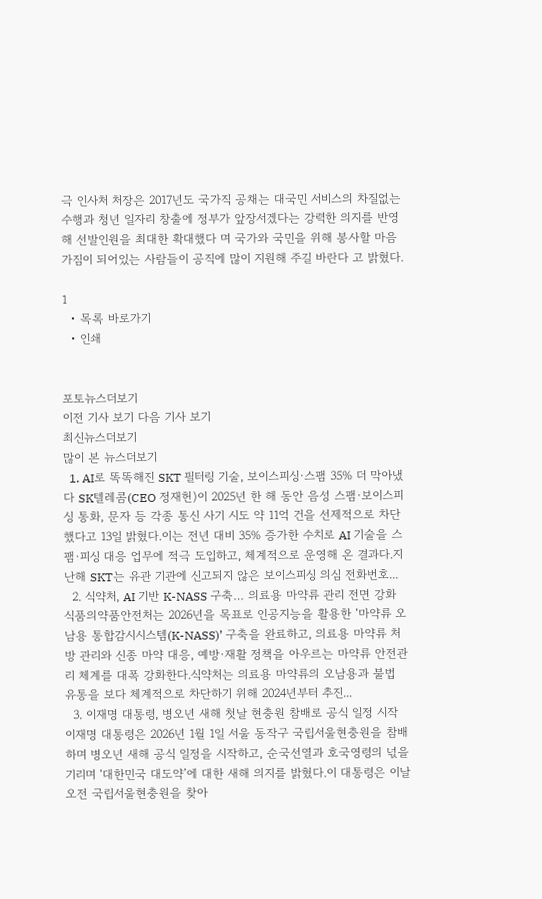극 인사처 처장은 2017년도 국가직 공채는 대국민 서비스의 차질없는 수행과 청년 일자리 창출에 정부가 앞장서겠다는 강력한 의지를 반영해 선발인원을 최대한 확대했다 며 국가와 국민을 위해 봉사할 마음가짐이 되어있는 사람들이 공직에 많이 지원해 주길 바란다 고 밝혔다.

1
  • 목록 바로가기
  • 인쇄


포토뉴스더보기
이전 기사 보기 다음 기사 보기
최신뉴스더보기
많이 본 뉴스더보기
  1. AI로 똑똑해진 SKT 필터링 기술, 보이스피싱·스팸 35% 더 막아냈다 SK텔레콤(CEO 정재헌)이 2025년 한 해 동안 음성 스팸·보이스피싱 통화, 문자 등 각종 통신 사기 시도 약 11억 건을 선제적으로 차단했다고 13일 밝혔다.이는 전년 대비 35% 증가한 수치로 AI 기술을 스팸·피싱 대응 업무에 적극 도입하고, 체계적으로 운영해 온 결과다.지난해 SKT는 유관 기관에 신고되지 않은 보이스피싱 의심 전화번호...
  2. 식약처, AI 기반 K-NASS 구축… 의료용 마약류 관리 전면 강화 식품의약품안전처는 2026년을 목표로 인공지능을 활용한 ‘마약류 오남용 통합감시시스템(K-NASS)’ 구축을 완료하고, 의료용 마약류 처방 관리와 신종 마약 대응, 예방·재활 정책을 아우르는 마약류 안전관리 체계를 대폭 강화한다.식약처는 의료용 마약류의 오남용과 불법 유통을 보다 체계적으로 차단하기 위해 2024년부터 추진...
  3. 이재명 대통령, 병오년 새해 첫날 현충원 참배로 공식 일정 시작 이재명 대통령은 2026년 1월 1일 서울 동작구 국립서울현충원을 참배하며 병오년 새해 공식 일정을 시작하고, 순국선열과 호국영령의 넋을 기리며 ‘대한민국 대도약’에 대한 새해 의지를 밝혔다.이 대통령은 이날 오전 국립서울현충원을 찾아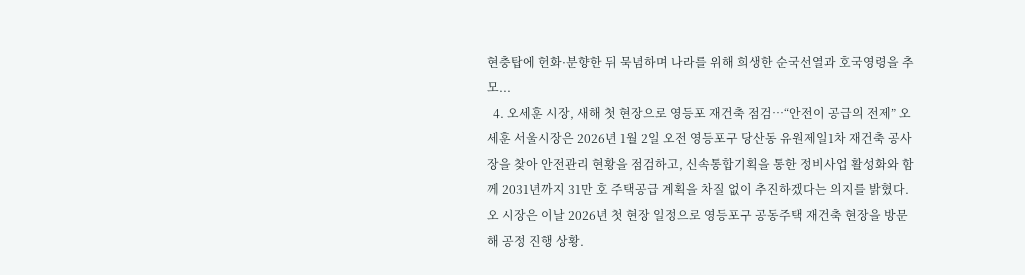현충탑에 헌화·분향한 뒤 묵념하며 나라를 위해 희생한 순국선열과 호국영령을 추모...
  4. 오세훈 시장, 새해 첫 현장으로 영등포 재건축 점검…“안전이 공급의 전제” 오세훈 서울시장은 2026년 1월 2일 오전 영등포구 당산동 유원제일1차 재건축 공사장을 찾아 안전관리 현황을 점검하고, 신속통합기획을 통한 정비사업 활성화와 함께 2031년까지 31만 호 주택공급 계획을 차질 없이 추진하겠다는 의지를 밝혔다.오 시장은 이날 2026년 첫 현장 일정으로 영등포구 공동주택 재건축 현장을 방문해 공정 진행 상황.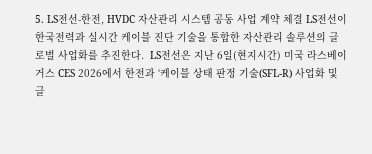5. LS전선-한전, HVDC 자산관리 시스템 공동 사업 계약 체결 LS전선이 한국전력과 실시간 케이블 진단 기술을 통합한 자산관리 솔루션의 글로벌 사업화를 추진한다.  LS전선은 지난 6일(현지시간) 미국 라스베이거스 CES 2026에서 한전과 ‘케이블 상태 판정 기술(SFL-R) 사업화 및 글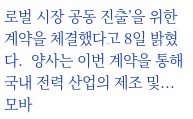로벌 시장 공동 진출’을 위한 계약을 체결했다고 8일 밝혔다.  양사는 이번 계약을 통해 국내 전력 산업의 제조 및...
모바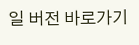일 버전 바로가기